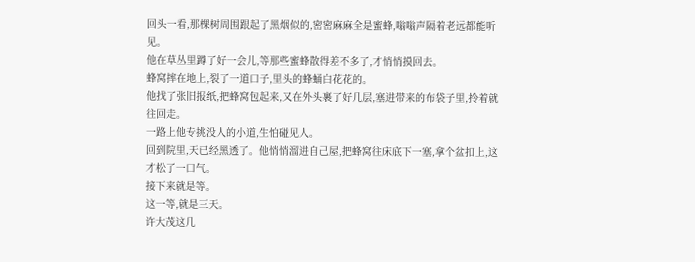回头一看,那棵树周围跟起了黑烟似的,密密麻麻全是蜜蜂,嗡嗡声隔着老远都能听见。
他在草丛里蹲了好一会儿,等那些蜜蜂散得差不多了,才悄悄摸回去。
蜂窝摔在地上,裂了一道口子,里头的蜂蛹白花花的。
他找了张旧报纸,把蜂窝包起来,又在外头裹了好几层,塞进带来的布袋子里,拎着就往回走。
一路上他专挑没人的小道,生怕碰见人。
回到院里,天已经黑透了。他悄悄溜进自己屋,把蜂窝往床底下一塞,拿个盆扣上,这才松了一口气。
接下来就是等。
这一等,就是三天。
许大茂这几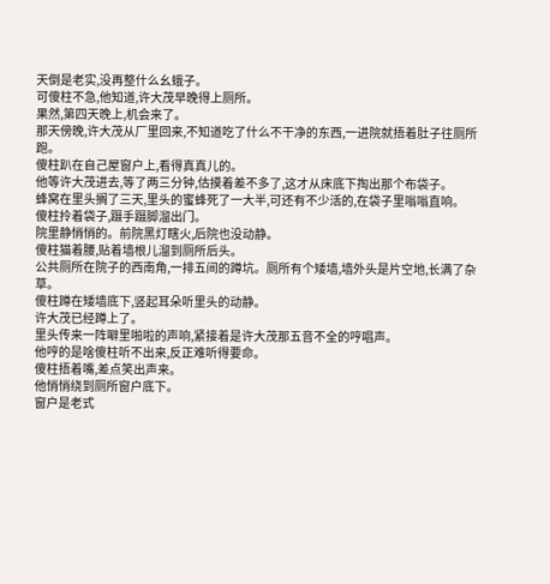天倒是老实,没再整什么幺蛾子。
可傻柱不急,他知道,许大茂早晚得上厕所。
果然,第四天晚上,机会来了。
那天傍晚,许大茂从厂里回来,不知道吃了什么不干净的东西,一进院就捂着肚子往厕所跑。
傻柱趴在自己屋窗户上,看得真真儿的。
他等许大茂进去,等了两三分钟,估摸着差不多了,这才从床底下掏出那个布袋子。
蜂窝在里头搁了三天,里头的蜜蜂死了一大半,可还有不少活的,在袋子里嗡嗡直响。
傻柱拎着袋子,蹑手蹑脚溜出门。
院里静悄悄的。前院黑灯瞎火,后院也没动静。
傻柱猫着腰,贴着墙根儿溜到厕所后头。
公共厕所在院子的西南角,一排五间的蹲坑。厕所有个矮墙,墙外头是片空地,长满了杂草。
傻柱蹲在矮墙底下,竖起耳朵听里头的动静。
许大茂已经蹲上了。
里头传来一阵噼里啪啦的声响,紧接着是许大茂那五音不全的哼唱声。
他哼的是啥傻柱听不出来,反正难听得要命。
傻柱捂着嘴,差点笑出声来。
他悄悄绕到厕所窗户底下。
窗户是老式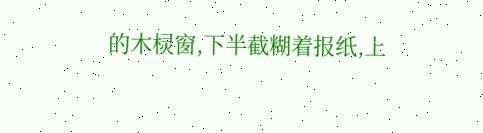的木棂窗,下半截糊着报纸,上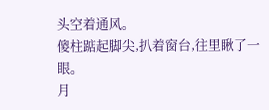头空着通风。
傻柱踮起脚尖,扒着窗台,往里瞅了一眼。
月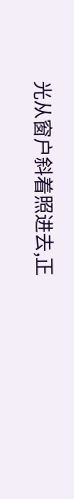光从窗户斜着照进去,正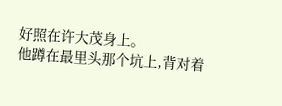好照在许大茂身上。
他蹲在最里头那个坑上,背对着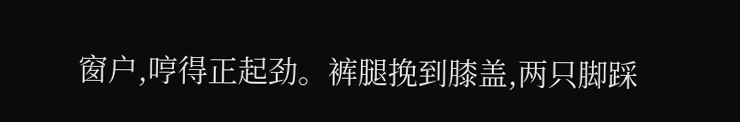窗户,哼得正起劲。裤腿挽到膝盖,两只脚踩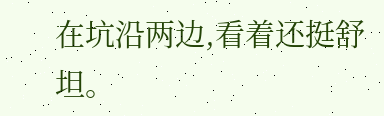在坑沿两边,看着还挺舒坦。